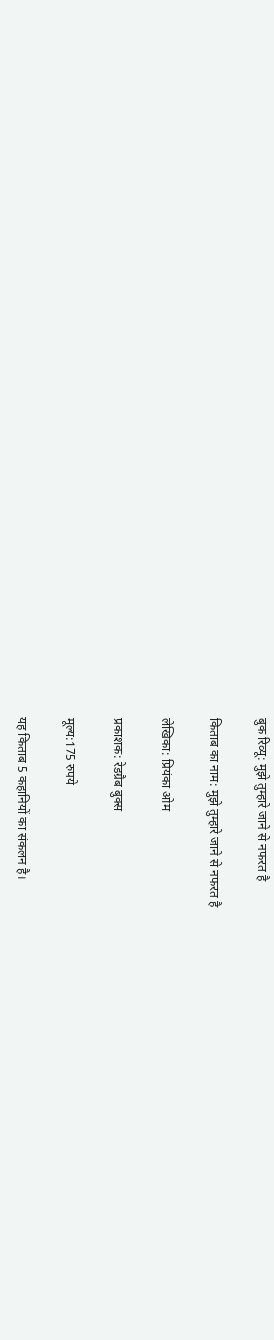बुक रिव्यू: मुझे तुम्हारे जाने से नफरत है

किताब का नाम: मुझे तुम्हारे जाने से नफरत है

लेखिका: प्रियंका ओम

प्रकाशक: रेडग्रैब बुक्स

मूल्य:175 रुपये

यह किताब 5 कहानियों का संकलन है।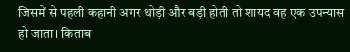जिसमें से पहली कहानी अगर थोड़ी और बड़ी होती तो शायद वह एक उपन्यास हो जाता। किताब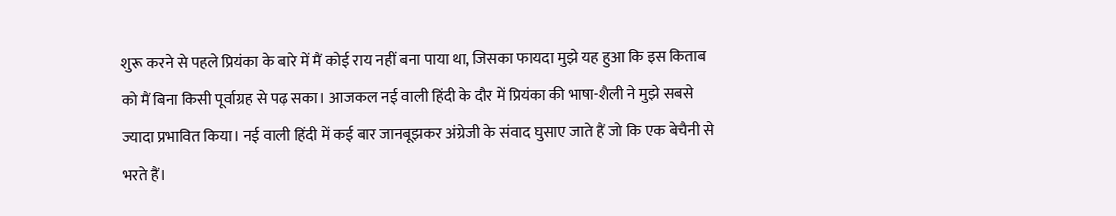शुरू करने से पहले प्रियंका के बारे में मैं कोई राय नहीं बना पाया था, जिसका फायदा मुझे यह हुआ कि इस किताब को मैं बिना किसी पूर्वाग्रह से पढ़ सका। आजकल नई वाली हिंदी के दौर में प्रियंका की भाषा-शैली ने मुझे सबसे ज्यादा प्रभावित किया। नई वाली हिंदी में कई बार जानबूझकर अंग्रेजी के संवाद घुसाए जाते हैं जो कि एक बेचैनी से भरते हैं।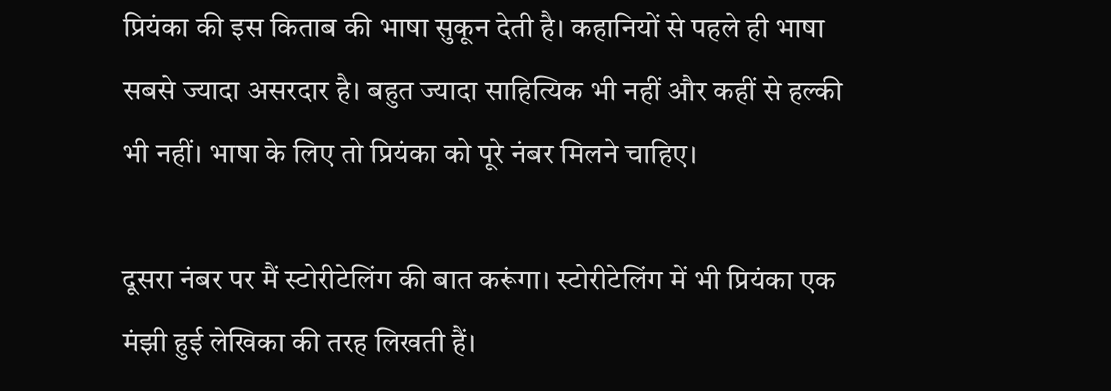प्रियंका की इस किताब की भाषा सुकून देती है। कहानियों से पहले ही भाषा सबसे ज्यादा असरदार है। बहुत ज्यादा साहित्यिक भी नहीं और कहीं से हल्की भी नहीं। भाषा के लिए तो प्रियंका को पूरे नंबर मिलने चाहिए।

दूसरा नंबर पर मैं स्टोरीटेलिंग की बात करूंगा। स्टोरीटेलिंग में भी प्रियंका एक मंझी हुई लेखिका की तरह लिखती हैं।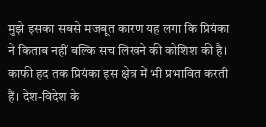मुझे इसका सबसे मजबूत कारण यह लगा कि प्रियंका ने किताब नहीं बल्कि सच लिखने की कोशिश की है। काफी हद तक प्रियंका इस क्षेत्र में भी प्रभावित करती हैं। देश-विदेश के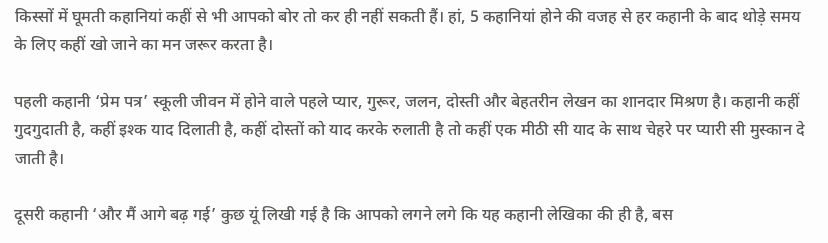किस्सों में घूमती कहानियां कहीं से भी आपको बोर तो कर ही नहीं सकती हैं। हां, 5 कहानियां होने की वजह से हर कहानी के बाद थोड़े समय के लिए कहीं खो जाने का मन जरूर करता है।

पहली कहानी ‘प्रेम पत्र’ स्कूली जीवन में होने वाले पहले प्यार, गुरूर, जलन, दोस्ती और बेहतरीन लेखन का शानदार मिश्रण है। कहानी कहीं गुदगुदाती है, कहीं इश्क याद दिलाती है, कहीं दोस्तों को याद करके रुलाती है तो कहीं एक मीठी सी याद के साथ चेहरे पर प्यारी सी मुस्कान दे जाती है।

दूसरी कहानी ‘और मैं आगे बढ़ गई’ कुछ यूं लिखी गई है कि आपको लगने लगे कि यह कहानी लेखिका की ही है, बस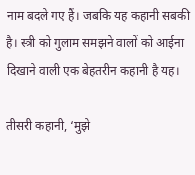नाम बदले गए हैं। जबकि यह कहानी सबकी है। स्त्री को गुलाम समझने वालों को आईना दिखाने वाली एक बेहतरीन कहानी है यह।

तीसरी कहानी, ‘मुझे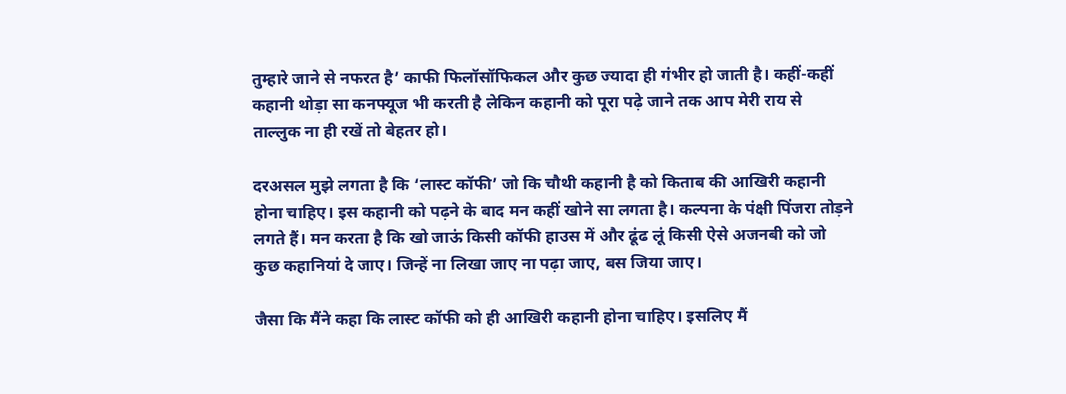तुम्हारे जाने से नफरत है’ काफी फिलॉसॉफिकल और कुछ ज्यादा ही गंभीर हो जाती है। कहीं-कहीं कहानी थोड़ा सा कनफ्यूज भी करती है लेकिन कहानी को पूरा पढ़े जाने तक आप मेरी राय से ताल्लुक ना ही रखें तो बेहतर हो।

दरअसल मुझे लगता है कि ‘लास्ट कॉफी’ जो कि चौथी कहानी है को किताब की आखिरी कहानी होना चाहिए। इस कहानी को पढ़ने के बाद मन कहीं खोने सा लगता है। कल्पना के पंक्षी पिंजरा तोड़ने लगते हैं। मन करता है कि खो जाऊं किसी कॉफी हाउस में और ढूंढ लूं किसी ऐसे अजनबी को जो कुछ कहानियां दे जाए। जिन्हें ना लिखा जाए ना पढ़ा जाए, बस जिया जाए।

जैसा कि मैंने कहा कि लास्ट कॉफी को ही आखिरी कहानी होना चाहिए। इसलिए मैं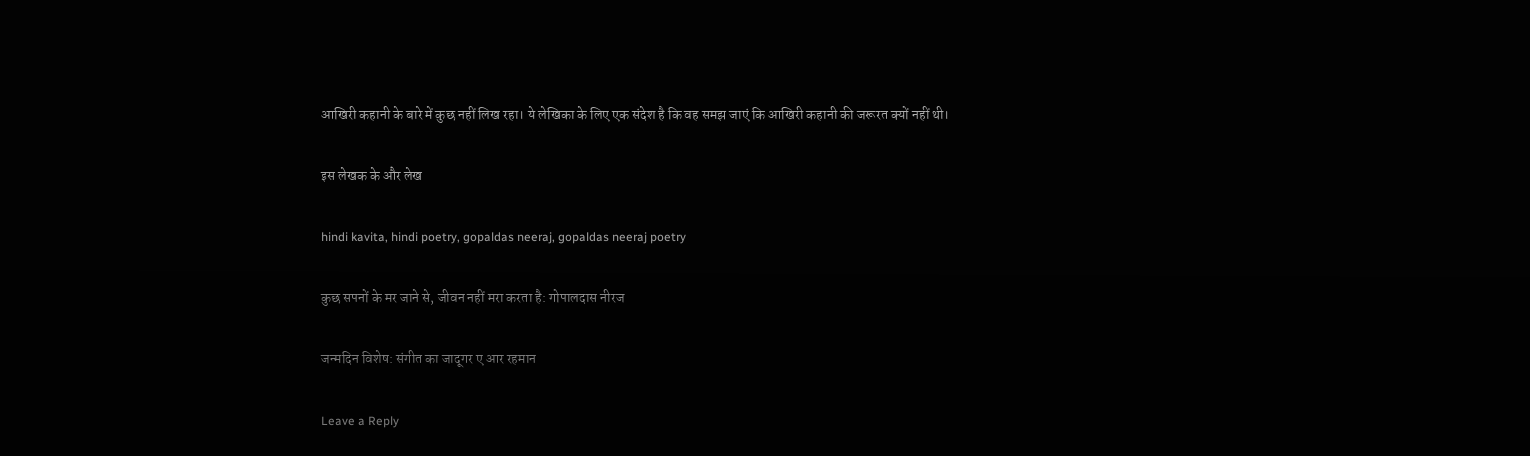आखिरी कहानी के बारे में कुछ नहीं लिख रहा। ये लेखिका के लिए एक संदेश है कि वह समझ जाएं कि आखिरी कहानी की जरूरत क्यों नहीं थी।

इस लेखक के और लेख

hindi kavita, hindi poetry, gopaldas neeraj, gopaldas neeraj poetry

कुछ सपनों के मर जाने से, जीवन नहीं मरा करता है: गोपालदास नीरज

जन्मदिन विशेष: संगीत का जादूगर ए आर रहमान

Leave a Reply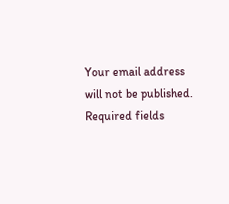Your email address will not be published. Required fields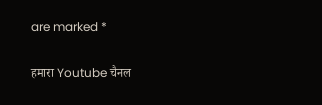are marked *

हमारा Youtube चैनल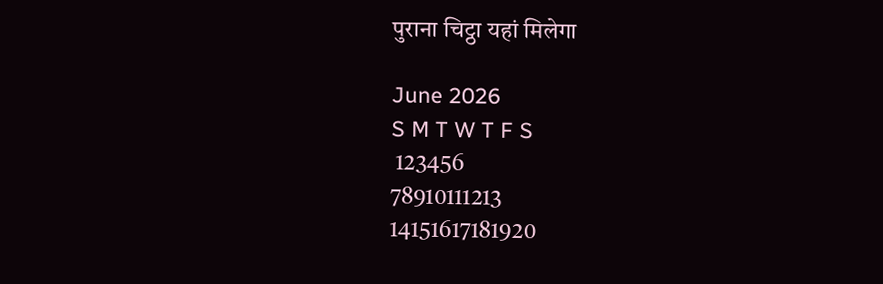पुराना चिट्ठा यहां मिलेगा

June 2026
S M T W T F S
 123456
78910111213
14151617181920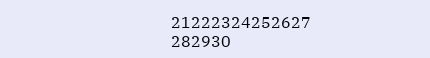21222324252627
282930